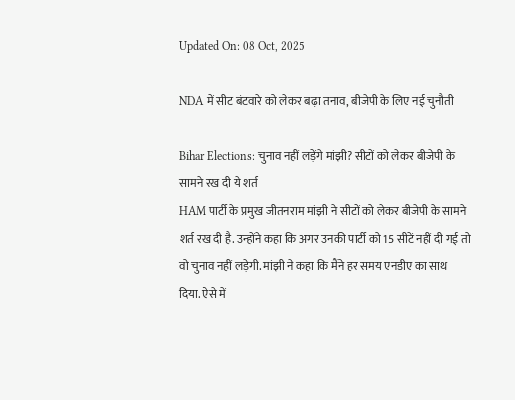Updated On: 08 Oct, 2025

NDA में सीट बंटवारे को लेकर बढ़ा तनाव, बीजेपी के लिए नई चुनौती

Bihar Elections: चुनाव नहीं लड़ेंगे मांझी? सीटों को लेकर बीजेपी के सामने रख दी ये शर्त
HAM पार्टी के प्रमुख जीतनराम मांझी ने सीटों को लेकर बीजेपी के सामने शर्त रख दी है. उन्होंने कहा कि अगर उनकी पार्टी को 15 सीटें नहीं दी गई तो वो चुनाव नहीं लड़ेगी. मांझी ने कहा कि मैंने हर समय एनडीए का साथ दिया. ऐसे में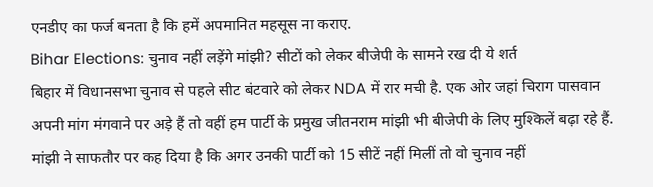एनडीए का फर्ज बनता है कि हमें अपमानित महसूस ना कराए.
Bihar Elections: चुनाव नहीं लड़ेंगे मांझी? सीटों को लेकर बीजेपी के सामने रख दी ये शर्त
बिहार में विधानसभा चुनाव से पहले सीट बंटवारे को लेकर NDA में रार मची है. एक ओर जहां चिराग पासवान अपनी मांग मंगवाने पर अड़े हैं तो वहीं हम पार्टी के प्रमुख जीतनराम मांझी भी बीजेपी के लिए मुश्किलें बढ़ा रहे हैं. मांझी ने साफतौर पर कह दिया है कि अगर उनकी पार्टी को 15 सीटें नहीं मिलीं तो वो चुनाव नहीं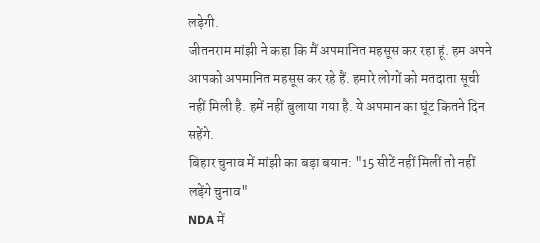लड़ेगी.
जीतनराम मांझी ने कहा कि मैं अपमानित महसूस कर रहा हूं. हम अपने आपको अपमानित महसूस कर रहे हैं. हमारे लोगों को मतदाता सूची नहीं मिली है. हमें नहीं बुलाया गया है. ये अपमान का घूंट कितने दिन सहेंगे.
बिहार चुनाव में मांझी का बड़ा बयान: "15 सीटें नहीं मिलीं तो नहीं लड़ेंगे चुनाव"
NDA में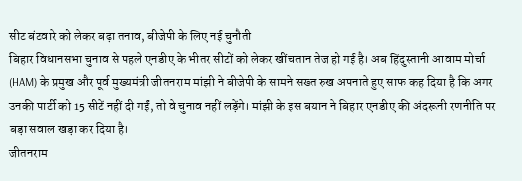सीट बंटवारे को लेकर बढ़ा तनाव, बीजेपी के लिए नई चुनौती
बिहार विधानसभा चुनाव से पहले एनडीए के भीतर सीटों को लेकर खींचतान तेज हो गई है। अब हिंदुस्तानी आवाम मोर्चा (HAM) के प्रमुख और पूर्व मुख्यमंत्री जीतनराम मांझी ने बीजेपी के सामने सख्त रुख अपनाते हुए साफ कह दिया है कि अगर उनकी पार्टी को 15 सीटें नहीं दी गईं, तो वे चुनाव नहीं लड़ेंगे। मांझी के इस बयान ने बिहार एनडीए की अंदरूनी रणनीति पर बड़ा सवाल खड़ा कर दिया है।
जीतनराम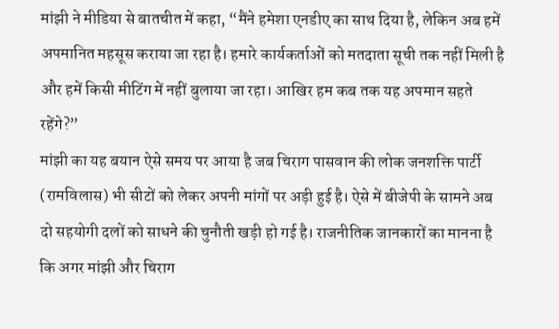मांझी ने मीडिया से बातचीत में कहा, “मैंने हमेशा एनडीए का साथ दिया है, लेकिन अब हमें अपमानित महसूस कराया जा रहा है। हमारे कार्यकर्ताओं को मतदाता सूची तक नहीं मिली है और हमें किसी मीटिंग में नहीं बुलाया जा रहा। आखिर हम कब तक यह अपमान सहते रहेंगे?”
मांझी का यह बयान ऐसे समय पर आया है जब चिराग पासवान की लोक जनशक्ति पार्टी (रामविलास) भी सीटों को लेकर अपनी मांगों पर अड़ी हुई है। ऐसे में बीजेपी के सामने अब दो सहयोगी दलों को साधने की चुनौती खड़ी हो गई है। राजनीतिक जानकारों का मानना है कि अगर मांझी और चिराग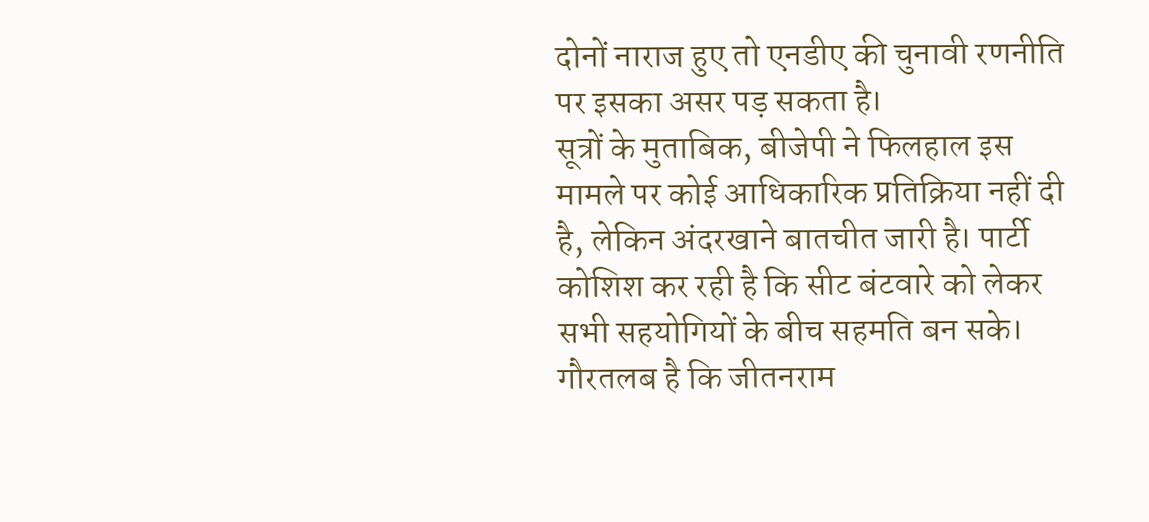दोनों नाराज हुए तो एनडीए की चुनावी रणनीति पर इसका असर पड़ सकता है।
सूत्रों के मुताबिक, बीजेपी ने फिलहाल इस मामले पर कोई आधिकारिक प्रतिक्रिया नहीं दी है, लेकिन अंदरखाने बातचीत जारी है। पार्टी कोशिश कर रही है कि सीट बंटवारे को लेकर सभी सहयोगियों के बीच सहमति बन सके।
गौरतलब है कि जीतनराम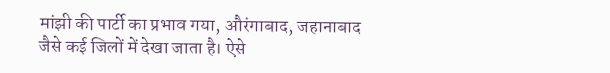मांझी की पार्टी का प्रभाव गया, औरंगाबाद, जहानाबाद जैसे कई जिलों में देखा जाता है। ऐसे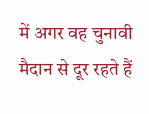में अगर वह चुनावी मैदान से दूर रहते हैं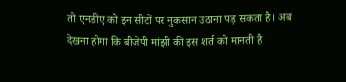तो एनडीए को इन सीटों पर नुकसान उठाना पड़ सकता है। अब देखना होगा कि बीजेपी मांझी की इस शर्त को मानती है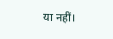या नहीं।